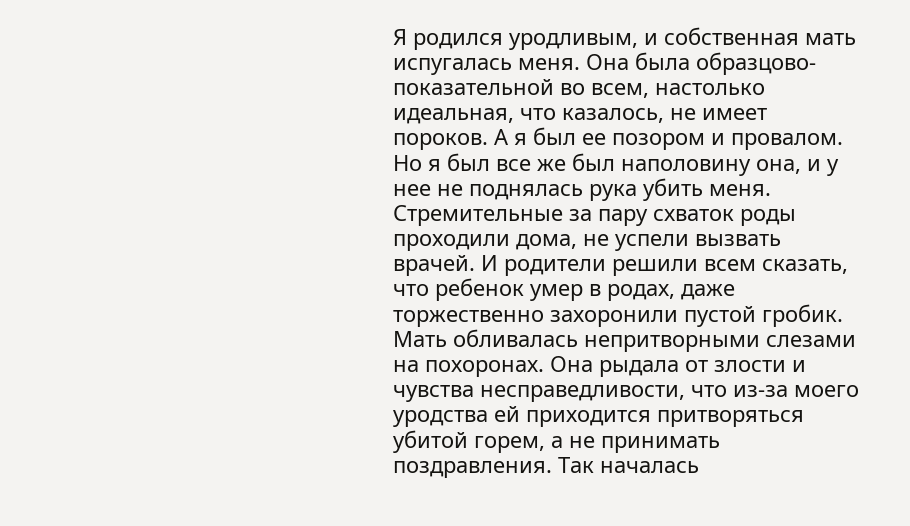Я родился уродливым, и собственная мать испугалась меня. Она была образцово-показательной во всем, настолько идеальная, что казалось, не имеет пороков. А я был ее позором и провалом. Но я был все же был наполовину она, и у нее не поднялась рука убить меня. Стремительные за пару схваток роды проходили дома, не успели вызвать врачей. И родители решили всем сказать, что ребенок умер в родах, даже торжественно захоронили пустой гробик. Мать обливалась непритворными слезами на похоронах. Она рыдала от злости и чувства несправедливости, что из-за моего уродства ей приходится притворяться убитой горем, а не принимать поздравления. Так началась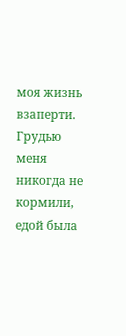моя жизнь взаперти. Грудью меня никогда не кормили, едой была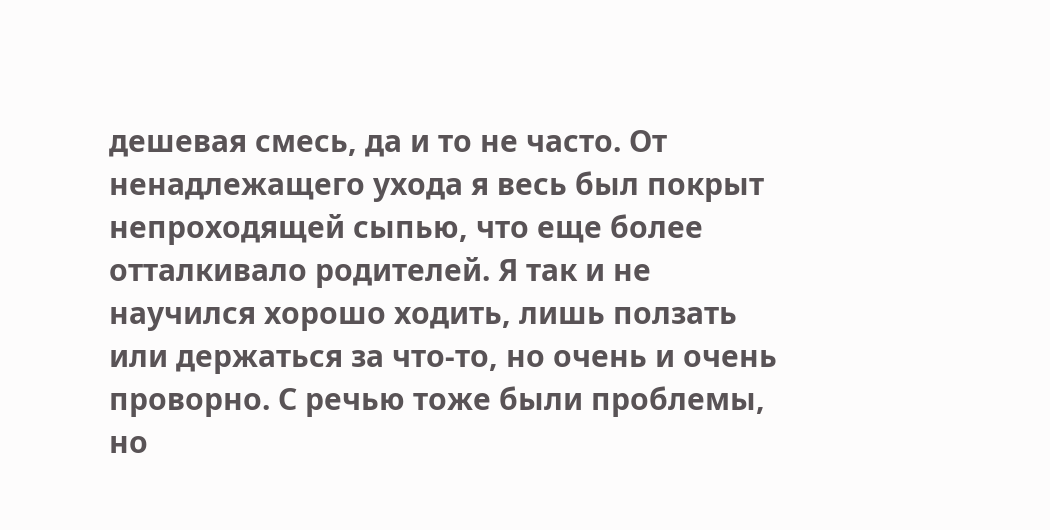дешевая смесь, да и то не часто. От ненадлежащего ухода я весь был покрыт непроходящей сыпью, что еще более отталкивало родителей. Я так и не научился хорошо ходить, лишь ползать или держаться за что-то, но очень и очень проворно. С речью тоже были проблемы, но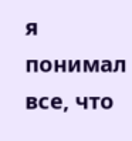я понимал все, что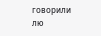говорили лю